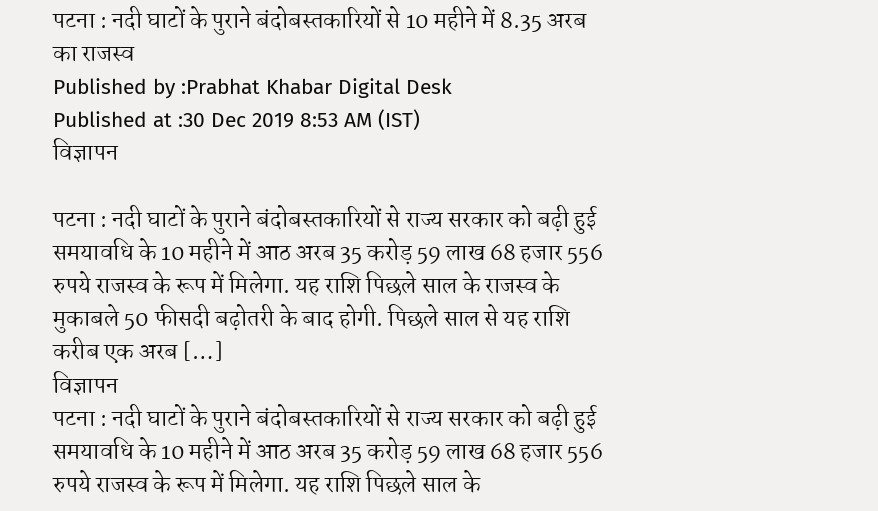पटना : नदी घाटों के पुराने बंदोबस्तकारियों से 10 महीने में 8.35 अरब का राजस्व
Published by :Prabhat Khabar Digital Desk
Published at :30 Dec 2019 8:53 AM (IST)
विज्ञापन

पटना : नदी घाटों के पुराने बंदोबस्तकारियों से राज्य सरकार को बढ़ी हुई समयावधि के 10 महीने में आठ अरब 35 करोड़ 59 लाख 68 हजार 556 रुपये राजस्व के रूप में मिलेगा. यह राशि पिछले साल के राजस्व के मुकाबले 50 फीसदी बढ़ोतरी के बाद होगी. पिछले साल से यह राशि करीब एक अरब […]
विज्ञापन
पटना : नदी घाटों के पुराने बंदोबस्तकारियों से राज्य सरकार को बढ़ी हुई समयावधि के 10 महीने में आठ अरब 35 करोड़ 59 लाख 68 हजार 556 रुपये राजस्व के रूप में मिलेगा. यह राशि पिछले साल के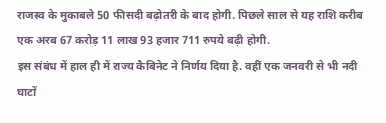राजस्व के मुकाबले 50 फीसदी बढ़ोतरी के बाद होगी. पिछले साल से यह राशि करीब एक अरब 67 करोड़ 11 लाख 93 हजार 711 रुपये बढ़ी होगी.
इस संबंध में हाल ही में राज्य कैबिनेट ने निर्णय दिया है. वहीं एक जनवरी से भी नदी घाटों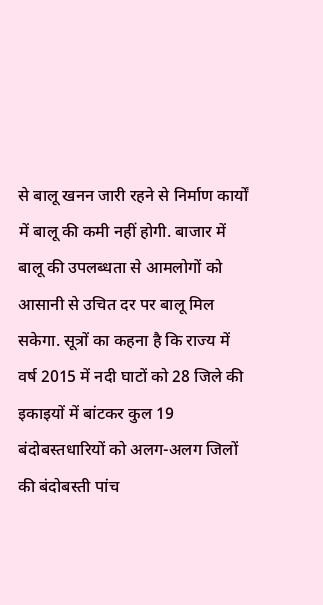से बालू खनन जारी रहने से निर्माण कार्यों में बालू की कमी नहीं होगी. बाजार में बालू की उपलब्धता से आमलोगों को आसानी से उचित दर पर बालू मिल सकेगा. सूत्रों का कहना है कि राज्य में वर्ष 2015 में नदी घाटों को 28 जिले की इकाइयों में बांटकर कुल 19 बंदोबस्तधारियों को अलग-अलग जिलों की बंदोबस्ती पांच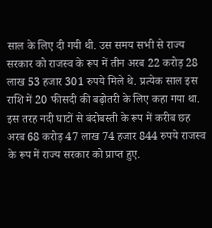साल के लिए दी गयी थी. उस समय सभी से राज्य सरकार को राजस्व के रूप में तीन अरब 22 करोड़ 28 लाख 53 हजार 301 रुपये मिले थे. प्रत्येक साल इस राशि में 20 फीसदी की बढ़ोतरी के लिए कहा गया था. इस तरह नदी घाटों से बंदोबस्ती के रूप में करीब छह अरब 68 करोड़ 47 लाख 74 हजार 844 रुपये राजस्व के रूप में राज्य सरकार को प्राप्त हुए.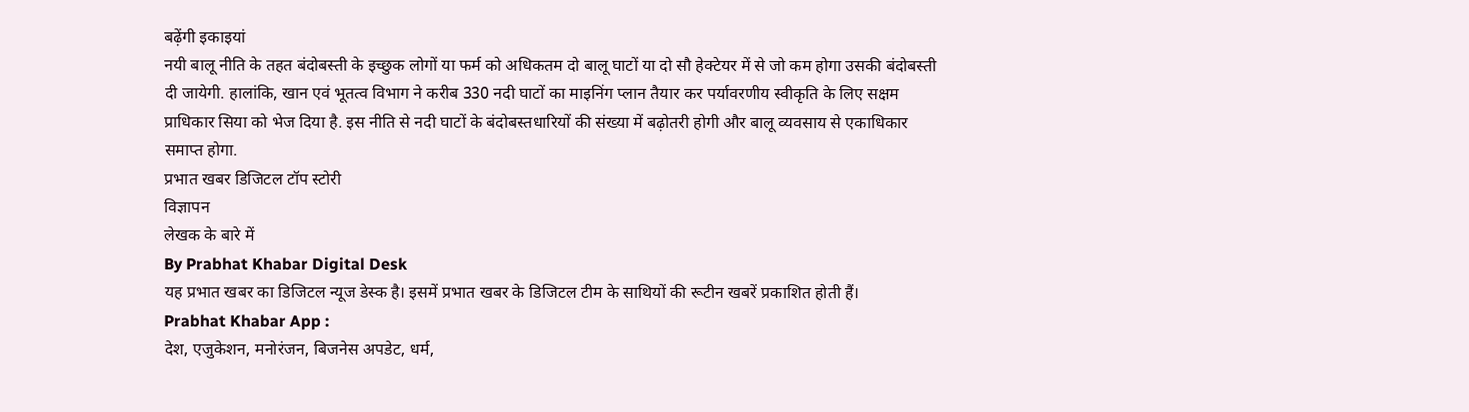बढ़ेंगी इकाइयां
नयी बालू नीति के तहत बंदोबस्ती के इच्छुक लोगों या फर्म को अधिकतम दो बालू घाटों या दो सौ हेक्टेयर में से जो कम होगा उसकी बंदोबस्ती दी जायेगी. हालांकि, खान एवं भूतत्व विभाग ने करीब 330 नदी घाटों का माइनिंग प्लान तैयार कर पर्यावरणीय स्वीकृति के लिए सक्षम प्राधिकार सिया को भेज दिया है. इस नीति से नदी घाटों के बंदोबस्तधारियों की संख्या में बढ़ोतरी होगी और बालू व्यवसाय से एकाधिकार समाप्त होगा.
प्रभात खबर डिजिटल टॉप स्टोरी
विज्ञापन
लेखक के बारे में
By Prabhat Khabar Digital Desk
यह प्रभात खबर का डिजिटल न्यूज डेस्क है। इसमें प्रभात खबर के डिजिटल टीम के साथियों की रूटीन खबरें प्रकाशित होती हैं।
Prabhat Khabar App :
देश, एजुकेशन, मनोरंजन, बिजनेस अपडेट, धर्म,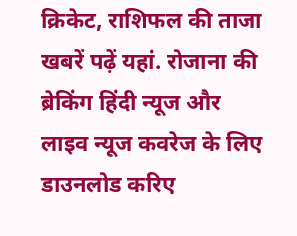क्रिकेट, राशिफल की ताजा खबरें पढ़ें यहां. रोजाना की ब्रेकिंग हिंदी न्यूज और लाइव न्यूज कवरेज के लिए डाउनलोड करिए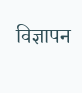विज्ञापन